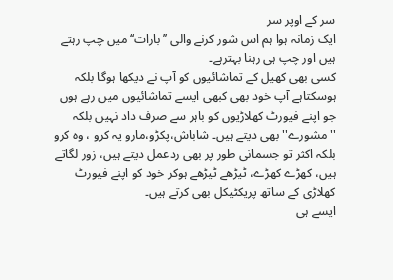سر کے اوپر سر
ایک زمانہ ہوا ہم اس شور کرنے والی ’’بارات‘‘میں چپ رہتے ہیں اور چپ ہی رہنا بہترہے۔
کسی بھی کھیل کے تماشائیوں کو آپ نے دیکھا ہوگا بلکہ ہوسکتاہے آپ خود بھی کبھی ایسے تماشائیوں میں رہے ہوں جو اپنے فیورٹ کھلاڑیوں کو باہر سے صرف داد نہیں بلکہ ''مشورے''بھی دیتے ہیں۔ شاباش،پکڑو،مارو یہ کرو ، وہ کرو بلکہ اکثر تو جسمانی طور پر بھی ردعمل دیتے ہیں، زور لگاتے ہیں، کھڑے کھڑے، ٹیڑھے ٹیڑھے ہوکر خود کو اپنے فیورٹ کھلاڑی کے ساتھ پریکٹیکل بھی کرتے ہیں۔
ایسے ہی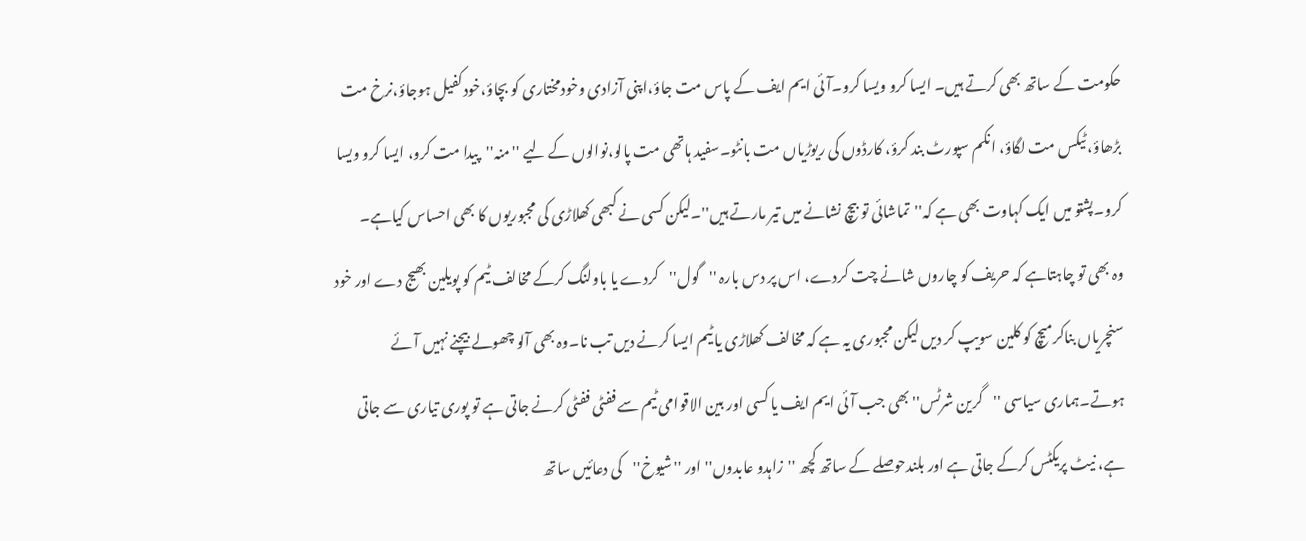حکومت کے ساتھ بھی کرتے ہیں۔ ایسا کرو ویسا کرو۔آئی ایم ایف کے پاس مت جاؤ،اپنی آزادی وخودمختاری کو بچاؤ،خودکفیل ہوجاؤ،نرخ مت بڑھاؤ، ٹیکس مت لگاؤ، انکم سپورٹ بند کرؤ، کارڈوں کی ریوڑیاں مت بانٹو۔سفید ہاتھی مت پالو،نوالوں کے لیے ''منہ''پیدا مت کرو، ایسا کرو ویسا کرو۔پشتو میں ایک کہاوت بھی ہے کہ''تماشائی تو بیچ نشانے میں تیر مارتے ہیں''۔لیکن کسی نے کبھی کھلاڑی کی مجبوریوں کا بھی احساس کیاہے۔
وہ بھی تو چاہتاہے کہ حریف کو چاروں شانے چت کردے، اس پر دس بارہ ''گول''کردے یا باولنگ کرکے مخالف ٹیم کو پویلین بھیج دے اور خود سنچریاں بناکرمیچ کو کلین سویپ کر دیں لیکن مجبوری یہ ہے کہ مخالف کھلاڑی یا ٹیم ایسا کرنے دیں تب نا۔وہ بھی آلو چھولے بیچنے نہیں آئے ہوتے۔ہماری سیاسی ''گرین شرٹس'' بھی جب آئی ایم ایف یا کسی اور بین الاقوامی ٹیم سے ففٹی ففٹی کرنے جاتی ہے تو پوری تیاری سے جاتی ہے، نیٹ پریکٹس کرکے جاتی ہے اور بلندحوصلے کے ساتھ کچھ ''زاہدو عابدوں'' اور ''شیوخ''کی دعائیں ساتھ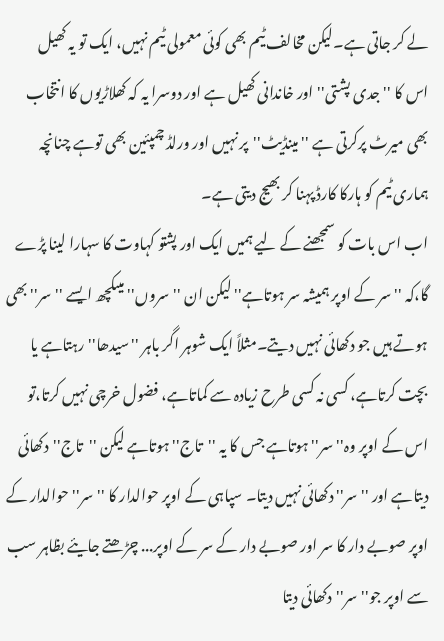لے کر جاتی ہے۔لیکن مخالف ٹیم بھی کوئی معمولی ٹیم نہیں، ایک تو یہ کھیل اس کا ''جدی پشتی''اور خاندانی کھیل ہے اور دوسرا یہ کہ کھلاڑیوں کا انتخاب بھی میرٹ پرکرتی ہے ''مینڈیٹ''پر نہیں اور ورلڈ چمپئین بھی توہے چنانچہ ہماری ٹیم کو ہارکا کارڈ پہنا کر بھیج دیتی ہے۔
اب اس بات کو سمجھنے کے لیے ہمیں ایک اور پشتو کہاوت کا سہارا لینا پڑے گا،کہ ''سر کے اوپر ہمیشہ سر ہوتاہے''لیکن ان ''سروں'' میںکچھ ایسے ''سر'' بھی ہوتے ہیں جو دکھائی نہیں دیتے۔مثلاً ایک شوہر اگر باہر ''سیدھا''رہتاہے یا بچت کرتاہے، کسی نہ کسی طرح زیادہ سے کماتاہے، فضول خرچی نہیں کرتا،تو اس کے اوپر وہ''سر''ہوتاہے جس کا یہ ''تاج'' ہوتاہے لیکن ''تاج''دکھائی دیتاہے اور ''سر'' دکھائی نہیں دیتا۔ سپاہی کے اوپر حوالدار کا ''سر''حوالدار کے اوپر صوبے دار کا سر اور صوبے دار کے سر کے اوپر... چڑھتے جایئے بظاہر سب سے اوپر جو''سر''دکھائی دیتا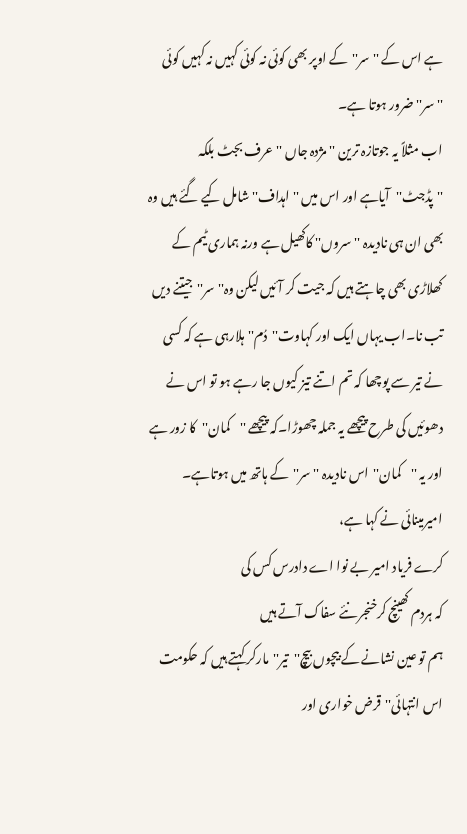ہے اس کے ''سر''کے اوپر بھی کوئی نہ کوئی کہیں نہ کہیں کوئی ''سر'' ضرور ہوتا ہے۔
اب مثلاً یہ جوتازہ ترین ''مژدہ جاں ''عرف بجٹ بلکہ ''پڈجٹ''آیاہے اور اس میں ''اہداف'' شامل کیے گئے ہیں وہ بھی ان ہی نادیدہ ''سروں'' کاکھیل ہے ورنہ ہماری ٹیم کے کھلاڑی بھی چاہتے ہیں کہ جیت کر آئیں لیکن وہ''سر''جیتنے دیں تب نا۔اب یہاں ایک اور کہاوت''دُم''ہلارہی ہے کہ کسی نے تیر سے پوچھا کہ تم اتنے تیز کیوں جا رہے ہو تو اس نے دھوئیں کی طرح پیچھے یہ جملہ چھوڑا۔کہ پیچھے ''کمان''کا زور ہے اور یہ ''کمان''اس نادیدہ ''سر''کے ہاتھ میں ہوتاہے۔ امیرمینائی نے کہا ہے،
کرے فریاد امیر بے نوا اے دادرس کس کی
کہ ہردم کھینچ کرخنجر نئے سفاک آتے ہیں
ہم تو عین نشانے کے بیچوں بیچ''تیر''مارکر کہتے ہیں کہ حکومت اس انتہائی''قرض خواری اور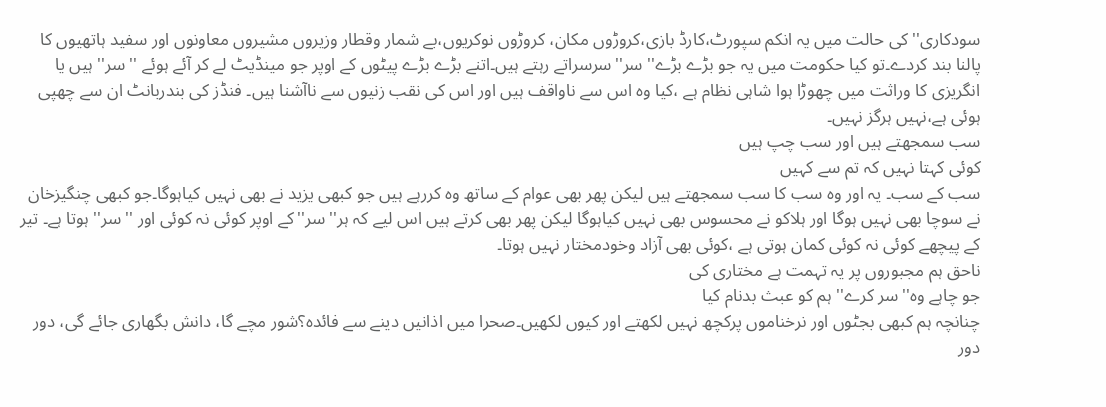سودکاری''کی حالت میں یہ انکم سپورٹ،کارڈ بازی،کروڑوں مکان، کروڑوں نوکریوں،بے شمار وقطار وزیروں مشیروں معاونوں اور سفید ہاتھیوں کا پالنا بند کردے۔تو کیا حکومت میں یہ جو بڑے بڑے''سر''سرسراتے رہتے ہیں۔اتنے بڑے بڑے پیٹوں کے اوپر جو مینڈیٹ لے کر آئے ہوئے ''سر'' ہیں یا انگریزی کا وراثت میں چھوڑا ہوا شاہی نظام ہے ،کیا وہ اس سے ناواقف ہیں اور اس کی نقب زنیوں سے ناآشنا ہیں۔ فنڈز کی بندربانٹ ان سے چھپی ہوئی ہے،نہیں ہرگز نہیں۔
سب سمجھتے ہیں اور سب چپ ہیں
کوئی کہتا نہیں کہ تم سے کہیں
سب کے سب۔ یہ اور وہ سب کا سب سمجھتے ہیں لیکن پھر بھی عوام کے ساتھ وہ کررہے ہیں جو کبھی یزید نے بھی نہیں کیاہوگا۔جو کبھی چنگیزخان نے سوچا بھی نہیں ہوگا اور ہلاکو نے محسوس بھی نہیں کیاہوگا لیکن پھر بھی کرتے ہیں اس لیے کہ ہر''سر''کے اوپر کوئی نہ کوئی اور ''سر'' ہوتا ہے۔ تیر کے پیچھے کوئی نہ کوئی کمان ہوتی ہے ،کوئی بھی آزاد وخودمختار نہیں ہوتا۔
ناحق ہم مجبوروں پر یہ تہمت ہے مختاری کی
جو چاہے وہ''سر کرے'' ہم کو عبث بدنام کیا
چنانچہ ہم کبھی بجٹوں اور نرخناموں پرکچھ نہیں لکھتے اور کیوں لکھیں۔صحرا میں اذانیں دینے سے فائدہ؟شور مچے گا، دانش بگھاری جائے گی، دور دور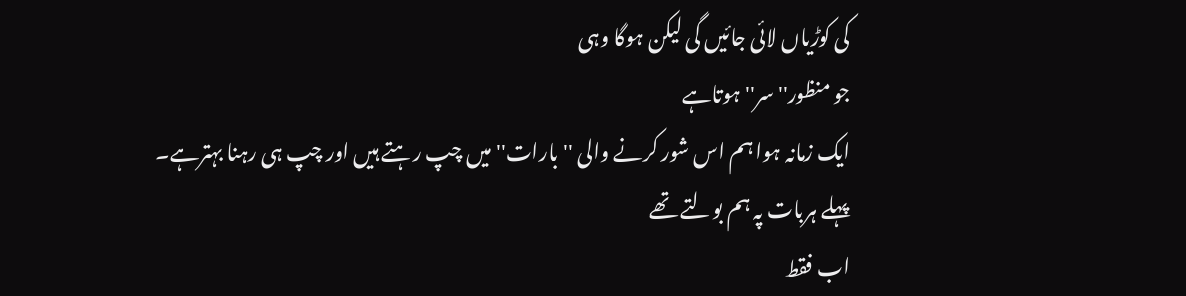کی کوڑیاں لائی جائیں گی لیکن ہوگا وہی
جو منظور''سر''ہوتاہے
ایک زمانہ ہوا ہم اس شور کرنے والی ''بارات''میں چپ رہتے ہیں اور چپ ہی رہنا بہترہے۔
پہلے ہربات پہ ہم بولتے تھے
اب فقط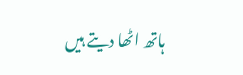ہاتھ اٹھا دیتے ہیں